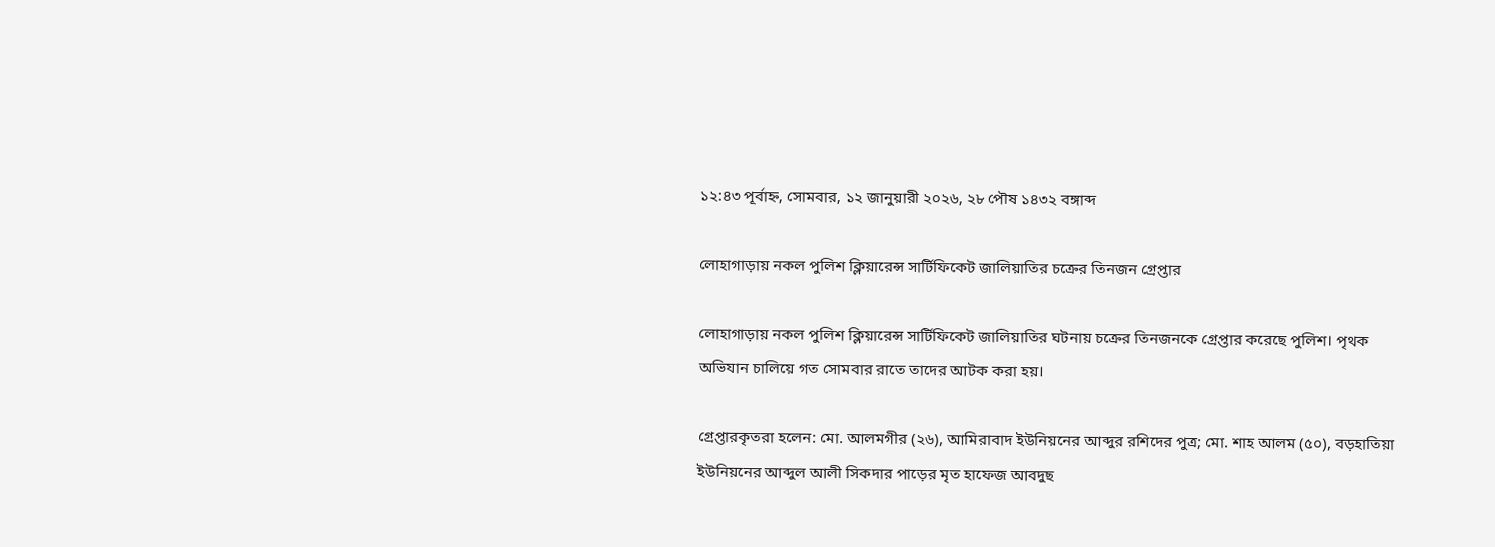১২:৪৩ পূর্বাহ্ন, সোমবার, ১২ জানুয়ারী ২০২৬, ২৮ পৌষ ১৪৩২ বঙ্গাব্দ

লোহাগাড়ায় নকল পুলিশ ক্লিয়ারেন্স সার্টিফিকেট জালিয়াতির চক্রের তিনজন গ্রেপ্তার

লোহাগাড়ায় নকল পুলিশ ক্লিয়ারেন্স সার্টিফিকেট জালিয়াতির ঘটনায় চক্রের তিনজনকে গ্রেপ্তার করেছে পুলিশ। পৃথক অভিযান চালিয়ে গত সোমবার রাতে তাদের আটক করা হয়।

গ্রেপ্তারকৃতরা হলেন: মো. আলমগীর (২৬), আমিরাবাদ ইউনিয়নের আব্দুর রশিদের পুত্র; মো. শাহ আলম (৫০), বড়হাতিয়া ইউনিয়নের আব্দুল আলী সিকদার পাড়ের মৃত হাফেজ আবদুছ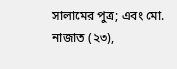সালামের পুত্র; এবং মো. নাজাত (২৩),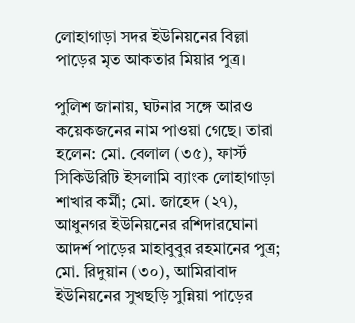লোহাগাড়া সদর ইউনিয়নের বিল্লা পাড়ের মৃত আকতার মিয়ার পুত্র।

পুলিশ জানায়, ঘটনার সঙ্গে আরও কয়েকজনের নাম পাওয়া গেছে। তারা হলেন: মো. বেলাল (৩৫), ফার্স্ট সিকিউরিটি ইসলামি ব্যাংক লোহাগাড়া শাখার কর্মী; মো. জাহেদ (২৭), আধুনগর ইউনিয়নের রশিদারঘোনা আদর্শ পাড়ের মাহাবুবুর রহমানের পুত্র; মো. রিদুয়ান (৩০), আমিরাবাদ ইউনিয়নের সুখছড়ি সুন্নিয়া পাড়ের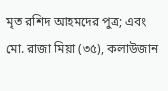মৃত রশিদ আহমদের পুত্র; এবং মো. রাজা মিয়া (৩৫), কলাউজান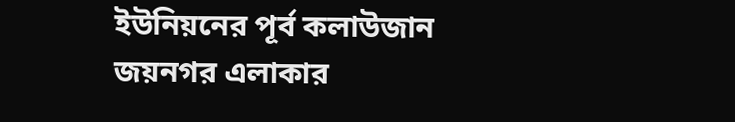ইউনিয়নের পূর্ব কলাউজান জয়নগর এলাকার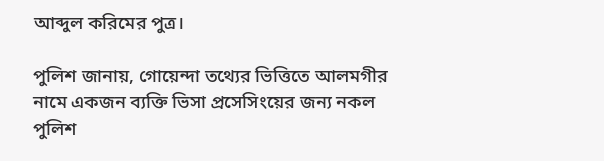আব্দুল করিমের পুত্র।

পুলিশ জানায়, গোয়েন্দা তথ্যের ভিত্তিতে আলমগীর নামে একজন ব্যক্তি ভিসা প্রসেসিংয়ের জন্য নকল পুলিশ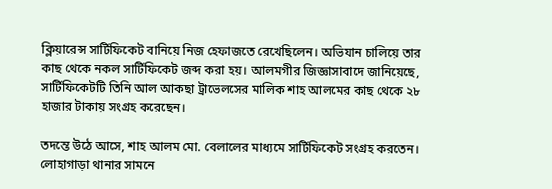ক্লিয়ারেন্স সার্টিফিকেট বানিয়ে নিজ হেফাজতে রেখেছিলেন। অভিযান চালিয়ে তার কাছ থেকে নকল সার্টিফিকেট জব্দ করা হয়। আলমগীর জিজ্ঞাসাবাদে জানিয়েছে, সার্টিফিকেটটি তিনি আল আকছা ট্রাভেলসের মালিক শাহ আলমের কাছ থেকে ২৮ হাজার টাকায় সংগ্রহ করেছেন।

তদন্তে উঠে আসে, শাহ আলম মো. বেলালের মাধ্যমে সার্টিফিকেট সংগ্রহ করতেন। লোহাগাড়া থানার সামনে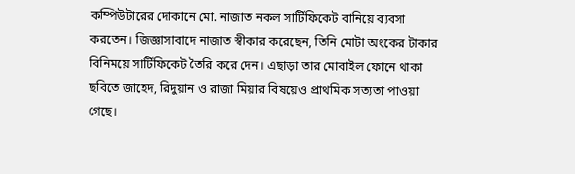কম্পিউটারের দোকানে মো. নাজাত নকল সার্টিফিকেট বানিয়ে ব্যবসা করতেন। জিজ্ঞাসাবাদে নাজাত স্বীকার করেছেন, তিনি মোটা অংকের টাকার বিনিময়ে সার্টিফিকেট তৈরি করে দেন। এছাড়া তার মোবাইল ফোনে থাকা ছবিতে জাহেদ, রিদুয়ান ও রাজা মিয়ার বিষয়েও প্রাথমিক সত্যতা পাওয়া গেছে।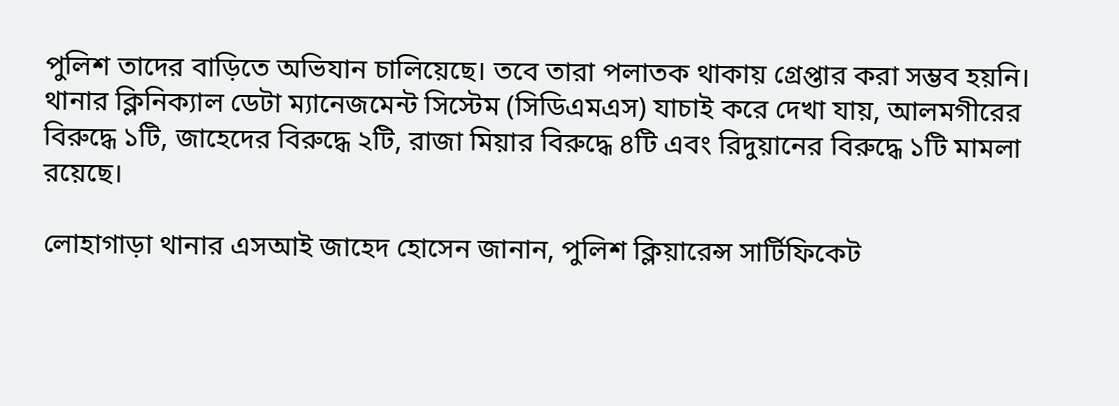পুলিশ তাদের বাড়িতে অভিযান চালিয়েছে। তবে তারা পলাতক থাকায় গ্রেপ্তার করা সম্ভব হয়নি। থানার ক্লিনিক্যাল ডেটা ম্যানেজমেন্ট সিস্টেম (সিডিএমএস) যাচাই করে দেখা যায়, আলমগীরের বিরুদ্ধে ১টি, জাহেদের বিরুদ্ধে ২টি, রাজা মিয়ার বিরুদ্ধে ৪টি এবং রিদুয়ানের বিরুদ্ধে ১টি মামলা রয়েছে।

লোহাগাড়া থানার এসআই জাহেদ হোসেন জানান, পুলিশ ক্লিয়ারেন্স সার্টিফিকেট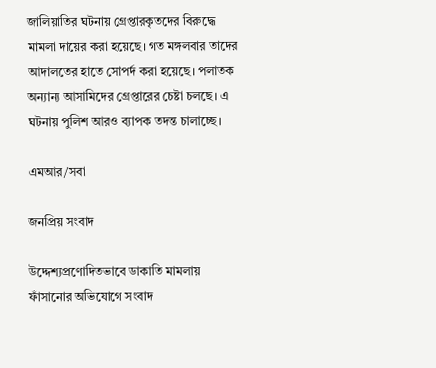জালিয়াতির ঘটনায় গ্রেপ্তারকৃতদের বিরুদ্ধে মামলা দায়ের করা হয়েছে। গত মঙ্গলবার তাদের আদালতের হাতে সোপর্দ করা হয়েছে। পলাতক অন্যান্য আসামিদের গ্রেপ্তারের চেষ্টা চলছে। এ ঘটনায় পুলিশ আরও ব্যাপক তদন্ত চালাচ্ছে।

এমআর/সবা

জনপ্রিয় সংবাদ

উদ্দেশ্যপ্রণোদিতভাবে ডাকাতি মামলায় ফাঁসানোর অভিযোগে সংবাদ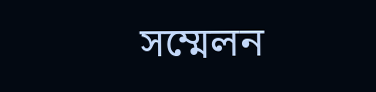সম্মেলন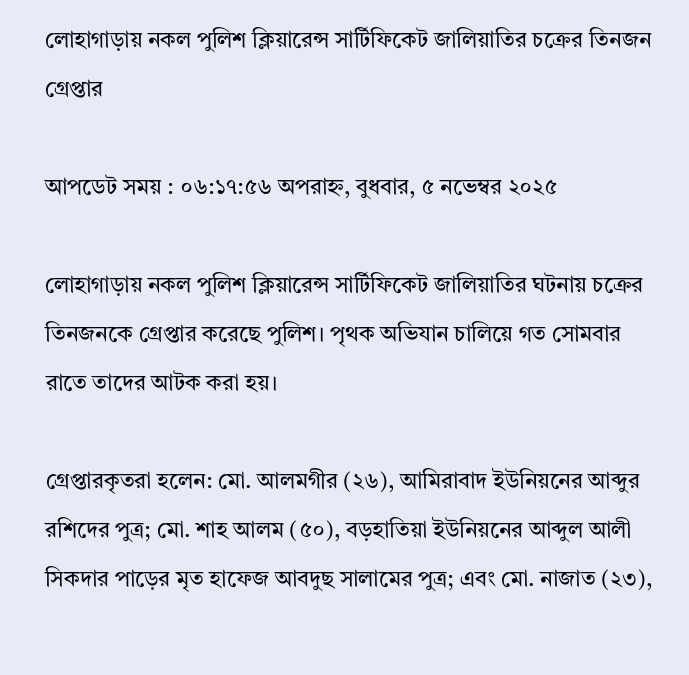লোহাগাড়ায় নকল পুলিশ ক্লিয়ারেন্স সার্টিফিকেট জালিয়াতির চক্রের তিনজন গ্রেপ্তার

আপডেট সময় : ০৬:১৭:৫৬ অপরাহ্ন, বুধবার, ৫ নভেম্বর ২০২৫

লোহাগাড়ায় নকল পুলিশ ক্লিয়ারেন্স সার্টিফিকেট জালিয়াতির ঘটনায় চক্রের তিনজনকে গ্রেপ্তার করেছে পুলিশ। পৃথক অভিযান চালিয়ে গত সোমবার রাতে তাদের আটক করা হয়।

গ্রেপ্তারকৃতরা হলেন: মো. আলমগীর (২৬), আমিরাবাদ ইউনিয়নের আব্দুর রশিদের পুত্র; মো. শাহ আলম (৫০), বড়হাতিয়া ইউনিয়নের আব্দুল আলী সিকদার পাড়ের মৃত হাফেজ আবদুছ সালামের পুত্র; এবং মো. নাজাত (২৩),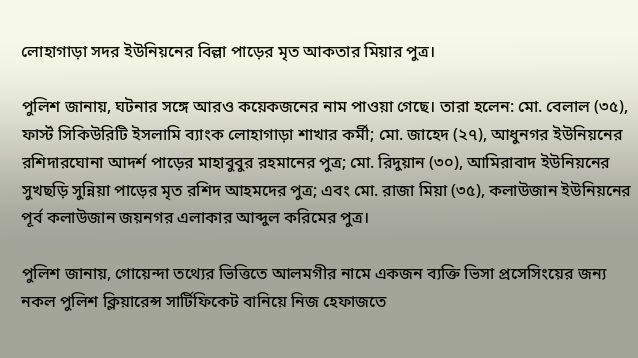লোহাগাড়া সদর ইউনিয়নের বিল্লা পাড়ের মৃত আকতার মিয়ার পুত্র।

পুলিশ জানায়, ঘটনার সঙ্গে আরও কয়েকজনের নাম পাওয়া গেছে। তারা হলেন: মো. বেলাল (৩৫), ফার্স্ট সিকিউরিটি ইসলামি ব্যাংক লোহাগাড়া শাখার কর্মী; মো. জাহেদ (২৭), আধুনগর ইউনিয়নের রশিদারঘোনা আদর্শ পাড়ের মাহাবুবুর রহমানের পুত্র; মো. রিদুয়ান (৩০), আমিরাবাদ ইউনিয়নের সুখছড়ি সুন্নিয়া পাড়ের মৃত রশিদ আহমদের পুত্র; এবং মো. রাজা মিয়া (৩৫), কলাউজান ইউনিয়নের পূর্ব কলাউজান জয়নগর এলাকার আব্দুল করিমের পুত্র।

পুলিশ জানায়, গোয়েন্দা তথ্যের ভিত্তিতে আলমগীর নামে একজন ব্যক্তি ভিসা প্রসেসিংয়ের জন্য নকল পুলিশ ক্লিয়ারেন্স সার্টিফিকেট বানিয়ে নিজ হেফাজতে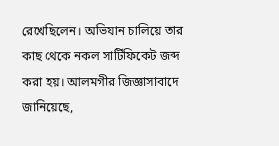রেখেছিলেন। অভিযান চালিয়ে তার কাছ থেকে নকল সার্টিফিকেট জব্দ করা হয়। আলমগীর জিজ্ঞাসাবাদে জানিয়েছে,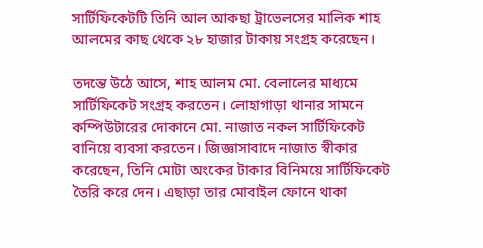সার্টিফিকেটটি তিনি আল আকছা ট্রাভেলসের মালিক শাহ আলমের কাছ থেকে ২৮ হাজার টাকায় সংগ্রহ করেছেন।

তদন্তে উঠে আসে, শাহ আলম মো. বেলালের মাধ্যমে সার্টিফিকেট সংগ্রহ করতেন। লোহাগাড়া থানার সামনে কম্পিউটারের দোকানে মো. নাজাত নকল সার্টিফিকেট বানিয়ে ব্যবসা করতেন। জিজ্ঞাসাবাদে নাজাত স্বীকার করেছেন, তিনি মোটা অংকের টাকার বিনিময়ে সার্টিফিকেট তৈরি করে দেন। এছাড়া তার মোবাইল ফোনে থাকা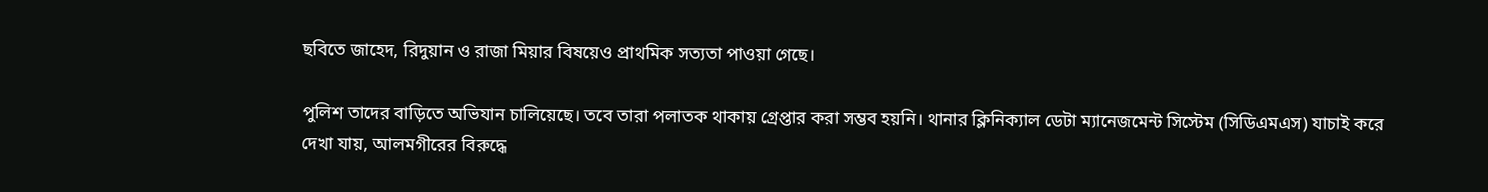ছবিতে জাহেদ, রিদুয়ান ও রাজা মিয়ার বিষয়েও প্রাথমিক সত্যতা পাওয়া গেছে।

পুলিশ তাদের বাড়িতে অভিযান চালিয়েছে। তবে তারা পলাতক থাকায় গ্রেপ্তার করা সম্ভব হয়নি। থানার ক্লিনিক্যাল ডেটা ম্যানেজমেন্ট সিস্টেম (সিডিএমএস) যাচাই করে দেখা যায়, আলমগীরের বিরুদ্ধে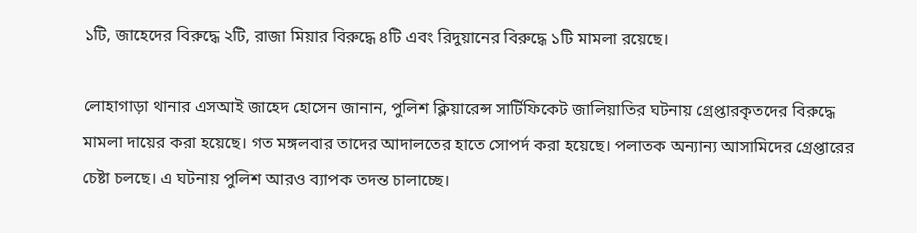১টি, জাহেদের বিরুদ্ধে ২টি, রাজা মিয়ার বিরুদ্ধে ৪টি এবং রিদুয়ানের বিরুদ্ধে ১টি মামলা রয়েছে।

লোহাগাড়া থানার এসআই জাহেদ হোসেন জানান, পুলিশ ক্লিয়ারেন্স সার্টিফিকেট জালিয়াতির ঘটনায় গ্রেপ্তারকৃতদের বিরুদ্ধে মামলা দায়ের করা হয়েছে। গত মঙ্গলবার তাদের আদালতের হাতে সোপর্দ করা হয়েছে। পলাতক অন্যান্য আসামিদের গ্রেপ্তারের চেষ্টা চলছে। এ ঘটনায় পুলিশ আরও ব্যাপক তদন্ত চালাচ্ছে।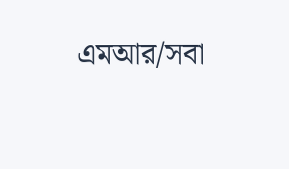এমআর/সবা